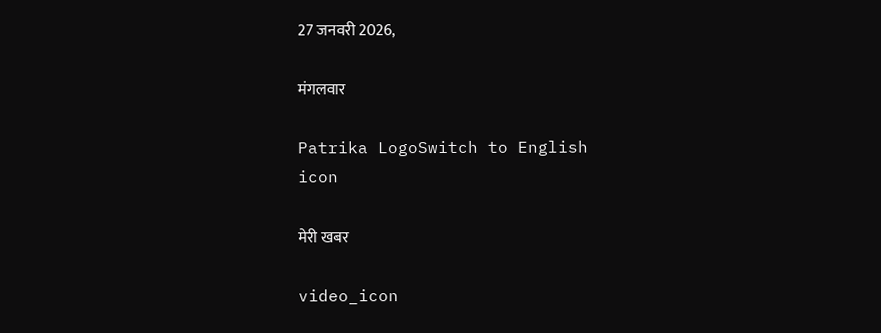27 जनवरी 2026,

मंगलवार

Patrika LogoSwitch to English
icon

मेरी खबर

video_icon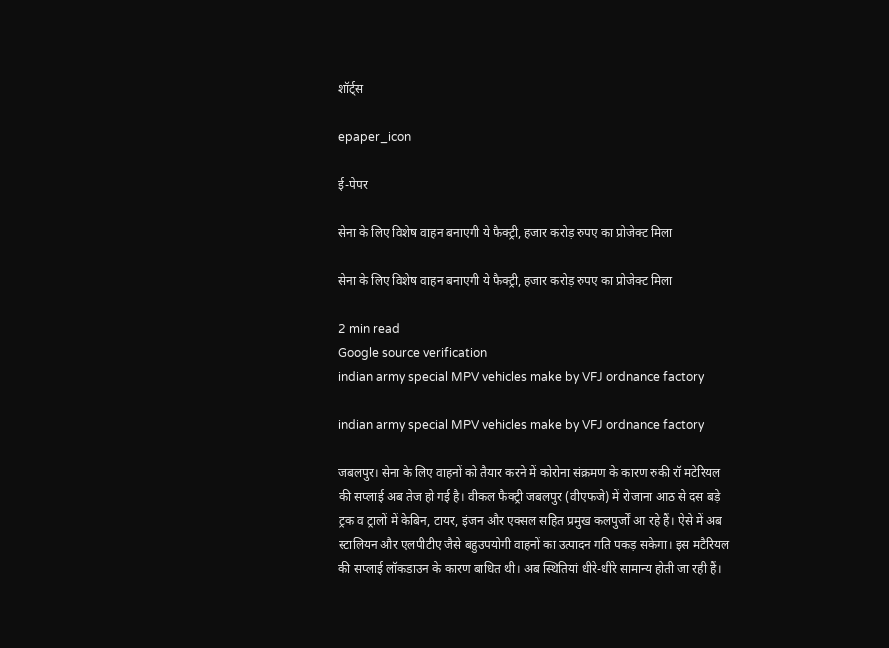शॉर्ट्स

epaper_icon

ई-पेपर

सेना के लिए विशेष वाहन बनाएगी ये फैक्ट्री, हजार करोड़ रुपए का प्रोजेक्ट मिला

सेना के लिए विशेष वाहन बनाएगी ये फैक्ट्री, हजार करोड़ रुपए का प्रोजेक्ट मिला

2 min read
Google source verification
indian army special MPV vehicles make by VFJ ordnance factory

indian army special MPV vehicles make by VFJ ordnance factory

जबलपुर। सेना के लिए वाहनों को तैयार करने में कोरोना संक्रमण के कारण रुकी रॉ मटेरियल की सप्लाई अब तेज हो गई है। वीकल फैक्ट्री जबलपुर (वीएफजे) में रोजाना आठ से दस बड़े ट्रक व ट्रालों में केबिन, टायर, इंजन और एक्सल सहित प्रमुख कलपुर्जों आ रहे हैं। ऐसे में अब स्टालियन और एलपीटीए जैसे बहुउपयोगी वाहनों का उत्पादन गति पकड़ सकेगा। इस मटैरियल की सप्लाई लॉकडाउन के कारण बाधित थी। अब स्थितियां धीरे-धीरे सामान्य होती जा रही हैं।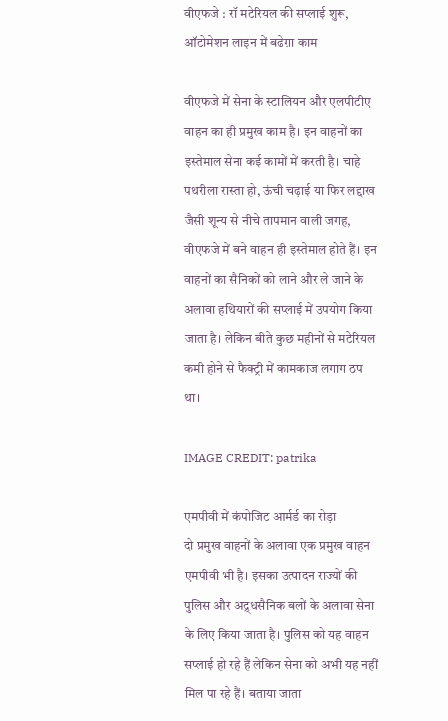वीएफजे : रॉ मटेरियल की सप्लाई शुरू, ऑटोमेशन लाइन में बढेग़ा काम

वीएफजे में सेना के स्टालियन और एलपीटीए वाहन का ही प्रमुख काम है। इन वाहनों का इस्तेमाल सेना कई कामों में करती है। चाहे पथरीला रास्ता हो, ऊंची चढ़ाई या फिर लद्दाख जैसी शून्य से नीचे तापमान वाली जगह, वीएफजे में बने वाहन ही इस्तेमाल होते हैं। इन वाहनों का सैनिकों को लाने और ले जाने के अलावा हथियारों की सप्लाई में उपयोग किया जाता है। लेकिन बीते कुछ महीनों से मटेरियल कमी होने से फैक्ट्री में कामकाज लगाग ठप था।

IMAGE CREDIT: patrika

एमपीवी में कंपोजिट आर्मर्ड का रोड़ा
दो प्रमुख वाहनों के अलावा एक प्रमुख वाहन एमपीवी भी है। इसका उत्पादन राज्यों की पुलिस और अद्र्धसैनिक बलों के अलावा सेना के लिए किया जाता है। पुलिस को यह वाहन सप्लाई हो रहे हैं लेकिन सेना को अभी यह नहीं मिल पा रहे हैं। बताया जाता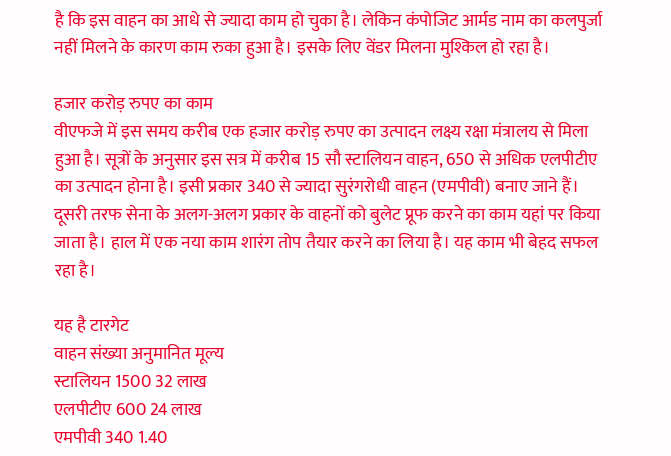है कि इस वाहन का आधे से ज्यादा काम हो चुका है। लेकिन कंपोजिट आर्मड नाम का कलपुर्जा नहीं मिलने के कारण काम रुका हुआ है। इसके लिए वेंडर मिलना मुश्किल हो रहा है।

हजार करोड़ रुपए का काम
वीएफजे में इस समय करीब एक हजार करोड़ रुपए का उत्पादन लक्ष्य रक्षा मंत्रालय से मिला हुआ है। सूत्रों के अनुसार इस सत्र में करीब 15 सौ स्टालियन वाहन, 650 से अधिक एलपीटीए का उत्पादन होना है। इसी प्रकार 340 से ज्यादा सुरंगरोधी वाहन (एमपीवी) बनाए जाने हैं। दूसरी तरफ सेना के अलग-अलग प्रकार के वाहनों को बुलेट प्रूफ करने का काम यहां पर किया जाता है। हाल में एक नया काम शारंग तोप तैयार करने का लिया है। यह काम भी बेहद सफल रहा है।

यह है टारगेट
वाहन संख्या अनुमानित मूल्य
स्टालियन 1500 32 लाख
एलपीटीए 600 24 लाख
एमपीवी 340 1.40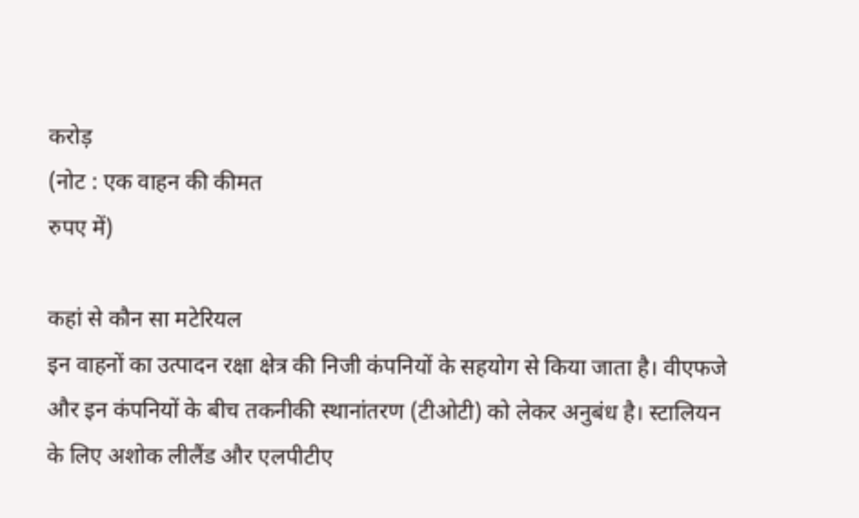करोड़
(नोट : एक वाहन की कीमत
रुपए में)

कहां से कौन सा मटेरियल
इन वाहनों का उत्पादन रक्षा क्षेत्र की निजी कंपनियों के सहयोग से किया जाता है। वीएफजे और इन कंपनियों के बीच तकनीकी स्थानांतरण (टीओटी) को लेकर अनुबंध है। स्टालियन के लिए अशोक लीलैंड और एलपीटीए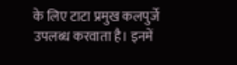के लिए टाटा प्रमुख कलपुर्जे उपलब्ध करवाता है। इनमें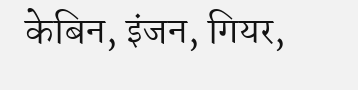केबिन, इंजन, गियर,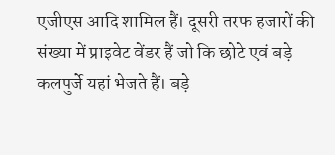एजीएस आदि शामिल हैं। दूसरी तरफ हजारों की संख्या में प्राइवेट वेंडर हैं जो कि छोटे एवं बड़े कलपुर्जे यहां भेजते हैं। बड़े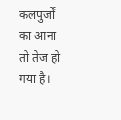कलपुर्जों का आना तो तेज हो गया है।